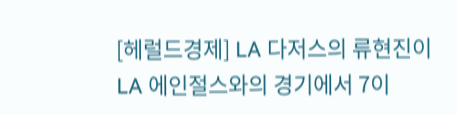[헤럴드경제] LA 다저스의 류현진이 LA 에인절스와의 경기에서 7이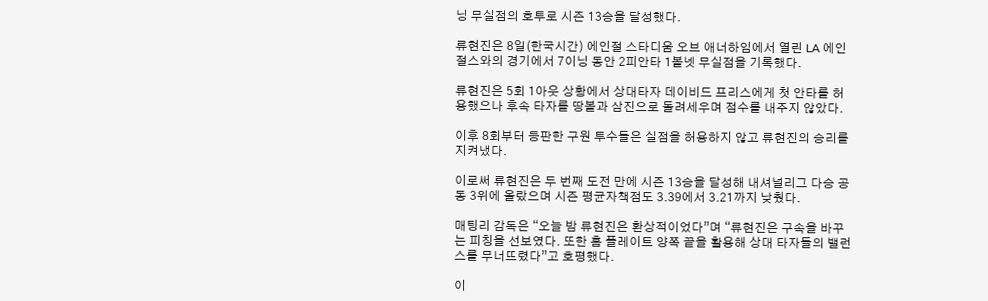닝 무실점의 호투로 시즌 13승을 달성했다.

류현진은 8일(한국시간) 에인절 스타디움 오브 애너하임에서 열린 LA 에인절스와의 경기에서 7이닝 동안 2피안타 1볼넷 무실점을 기록했다.

류현진은 5회 1아웃 상황에서 상대타자 데이비드 프리스에게 첫 안타를 허용했으나 후속 타자를 땅볼과 삼진으로 돌려세우며 점수를 내주지 않았다.

이후 8회부터 등판한 구원 투수들은 실점을 허용하지 않고 류현진의 승리를 지켜냈다.

이로써 류현진은 두 번째 도전 만에 시즌 13승을 달성해 내셔널리그 다승 공동 3위에 올랐으며 시즌 평균자책점도 3.39에서 3.21까지 낮췄다.

매팅리 감독은 “오늘 밤 류현진은 환상적이었다”며 “류현진은 구속을 바꾸는 피칭을 선보였다. 또한 홈 플레이트 양쪽 끝을 활용해 상대 타자들의 밸런스를 무너뜨렸다”고 호평했다.

이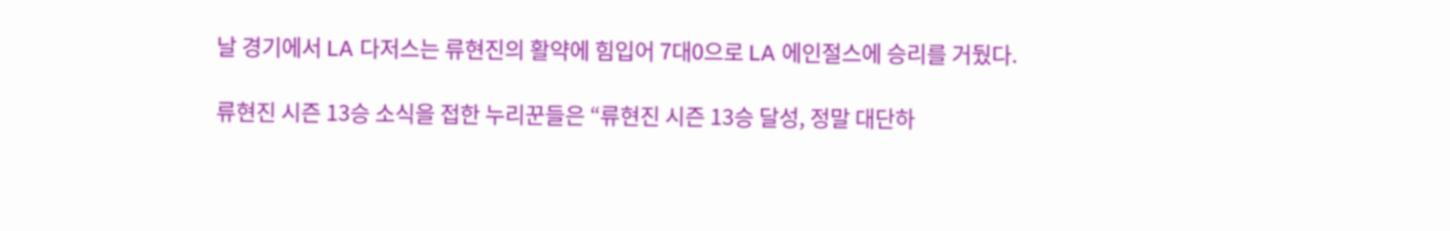날 경기에서 LA 다저스는 류현진의 활약에 힘입어 7대0으로 LA 에인절스에 승리를 거뒀다.

류현진 시즌 13승 소식을 접한 누리꾼들은 “류현진 시즌 13승 달성, 정말 대단하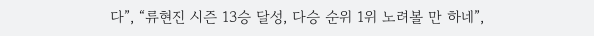다”, “류현진 시즌 13승 달성, 다승 순위 1위 노려볼 만 하네”,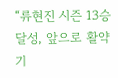“류현진 시즌 13승 달성, 앞으로 활약 기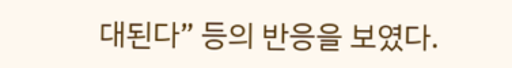대된다” 등의 반응을 보였다.